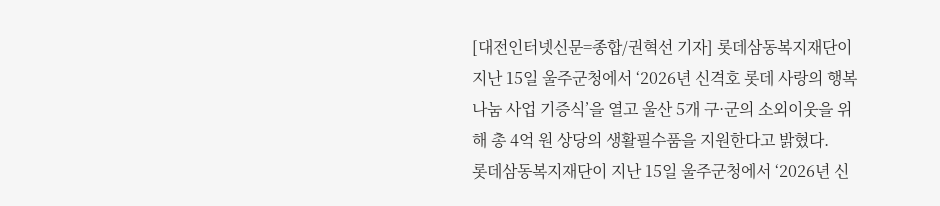[대전인터넷신문=종합/권혁선 기자] 롯데삼동복지재단이 지난 15일 울주군청에서 ‘2026년 신격호 롯데 사랑의 행복나눔 사업 기증식’을 열고 울산 5개 구·군의 소외이웃을 위해 총 4억 원 상당의 생활필수품을 지원한다고 밝혔다.
롯데삼동복지재단이 지난 15일 울주군청에서 ‘2026년 신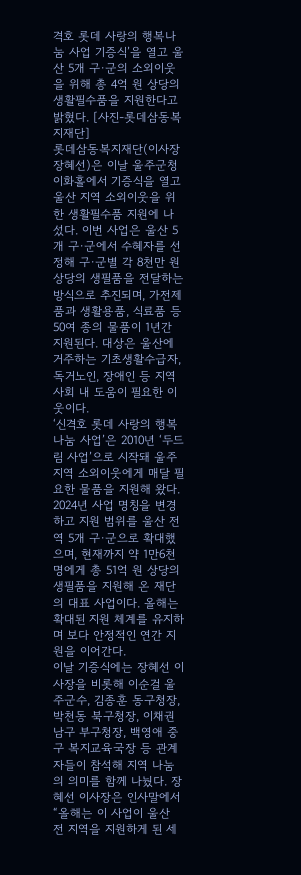격호 롯데 사랑의 행복나눔 사업 기증식’을 열고 울산 5개 구·군의 소외이웃을 위해 총 4억 원 상당의 생활필수품을 지원한다고 밝혔다. [사진-롯데삼동복지재단]
롯데삼동복지재단(이사장 장혜선)은 이날 울주군청 이화홀에서 기증식을 열고 울산 지역 소외이웃을 위한 생활필수품 지원에 나섰다. 이번 사업은 울산 5개 구·군에서 수혜자를 선정해 구·군별 각 8천만 원 상당의 생필품을 전달하는 방식으로 추진되며, 가전제품과 생활용품, 식료품 등 50여 종의 물품이 1년간 지원된다. 대상은 울산에 거주하는 기초생활수급자, 독거노인, 장애인 등 지역사회 내 도움이 필요한 이웃이다.
‘신격호 롯데 사랑의 행복나눔 사업’은 2010년 ‘두드림 사업’으로 시작돼 울주 지역 소외이웃에게 매달 필요한 물품을 지원해 왔다. 2024년 사업 명칭을 변경하고 지원 범위를 울산 전역 5개 구·군으로 확대했으며, 현재까지 약 1만6천 명에게 총 51억 원 상당의 생필품을 지원해 온 재단의 대표 사업이다. 올해는 확대된 지원 체계를 유지하며 보다 안정적인 연간 지원을 이어간다.
이날 기증식에는 장혜선 이사장을 비롯해 이순걸 울주군수, 김종훈 동구청장, 박천동 북구청장, 이채권 남구 부구청장, 백영애 중구 복지교육국장 등 관계자들이 참석해 지역 나눔의 의미를 함께 나눴다. 장혜선 이사장은 인사말에서 “올해는 이 사업이 울산 전 지역을 지원하게 된 세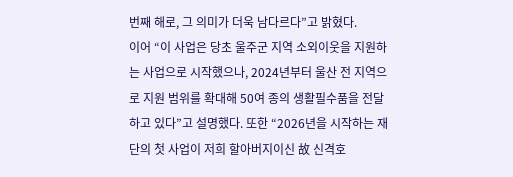번째 해로, 그 의미가 더욱 남다르다”고 밝혔다.
이어 “이 사업은 당초 울주군 지역 소외이웃을 지원하는 사업으로 시작했으나, 2024년부터 울산 전 지역으로 지원 범위를 확대해 50여 종의 생활필수품을 전달하고 있다”고 설명했다. 또한 “2026년을 시작하는 재단의 첫 사업이 저희 할아버지이신 故 신격호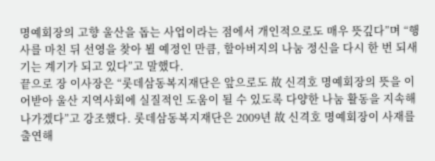명예회장의 고향 울산을 돕는 사업이라는 점에서 개인적으로도 매우 뜻깊다”며 “행사를 마친 뒤 선영을 찾아 뵐 예정인 만큼, 할아버지의 나눔 정신을 다시 한 번 되새기는 계기가 되고 있다”고 말했다.
끝으로 장 이사장은 “롯데삼동복지재단은 앞으로도 故 신격호 명예회장의 뜻을 이어받아 울산 지역사회에 실질적인 도움이 될 수 있도록 다양한 나눔 활동을 지속해 나가겠다”고 강조했다. 롯데삼동복지재단은 2009년 故 신격호 명예회장이 사재를 출연해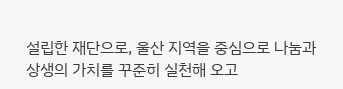설립한 재단으로, 울산 지역을 중심으로 나눔과 상생의 가치를 꾸준히 실천해 오고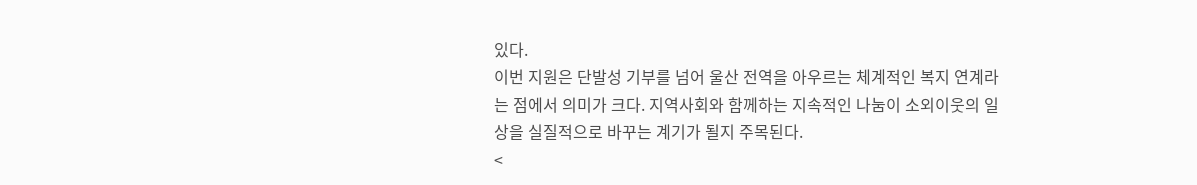있다.
이번 지원은 단발성 기부를 넘어 울산 전역을 아우르는 체계적인 복지 연계라는 점에서 의미가 크다. 지역사회와 함께하는 지속적인 나눔이 소외이웃의 일상을 실질적으로 바꾸는 계기가 될지 주목된다.
<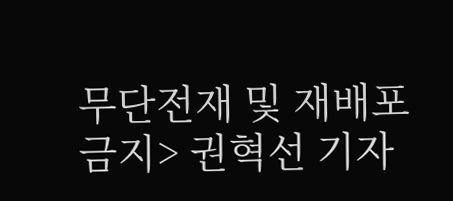무단전재 및 재배포 금지> 권혁선 기자